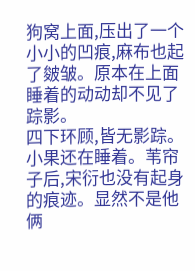狗窝上面,压出了一个小小的凹痕,麻布也起了皴皱。原本在上面睡着的动动却不见了踪影。
四下环顾,皆无影踪。小果还在睡着。苇帘子后,宋衍也没有起身的痕迹。显然不是他俩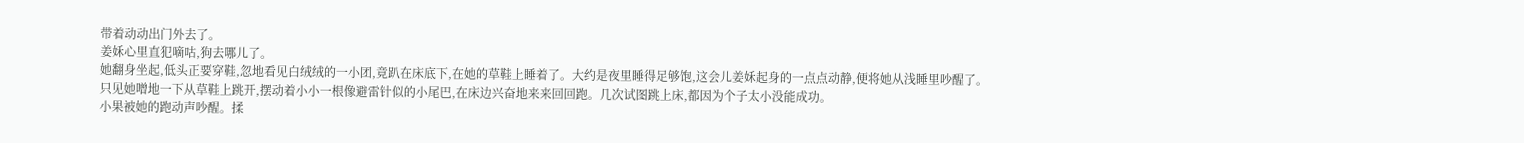带着动动出门外去了。
姜姀心里直犯嘀咕,狗去哪儿了。
她翻身坐起,低头正要穿鞋,忽地看见白绒绒的一小团,竟趴在床底下,在她的草鞋上睡着了。大约是夜里睡得足够饱,这会儿姜姀起身的一点点动静,便将她从浅睡里吵醒了。
只见她噌地一下从草鞋上跳开,摆动着小小一根像避雷针似的小尾巴,在床边兴奋地来来回回跑。几次试图跳上床,都因为个子太小没能成功。
小果被她的跑动声吵醒。揉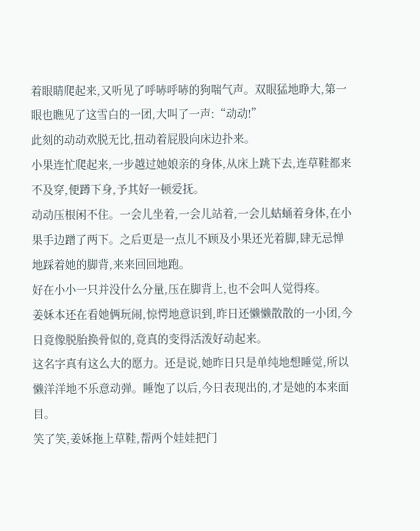着眼睛爬起来,又听见了呼哧呼哧的狗喘气声。双眼猛地睁大,第一眼也瞧见了这雪白的一团,大叫了一声:“动动!”
此刻的动动欢脱无比,扭动着屁股向床边扑来。
小果连忙爬起来,一步越过她娘亲的身体,从床上跳下去,连草鞋都来不及穿,便蹲下身,予其好一顿爱抚。
动动压根闲不住。一会儿坐着,一会儿站着,一会儿蛄蛹着身体,在小果手边蹭了两下。之后更是一点儿不顾及小果还光着脚,肆无忌惮地踩着她的脚背,来来回回地跑。
好在小小一只并没什么分量,压在脚背上,也不会叫人觉得疼。
姜姀本还在看她俩玩闹,惊愕地意识到,昨日还懒懒散散的一小团,今日竟像脱胎换骨似的,竟真的变得活泼好动起来。
这名字真有这么大的愿力。还是说,她昨日只是单纯地想睡觉,所以懒洋洋地不乐意动弹。睡饱了以后,今日表现出的,才是她的本来面目。
笑了笑,姜姀拖上草鞋,帮两个娃娃把门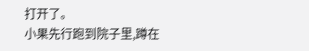打开了。
小果先行跑到院子里,蹲在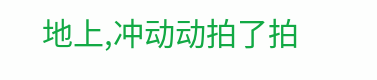地上,冲动动拍了拍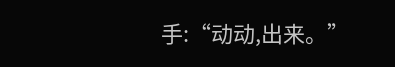手:“动动,出来。”